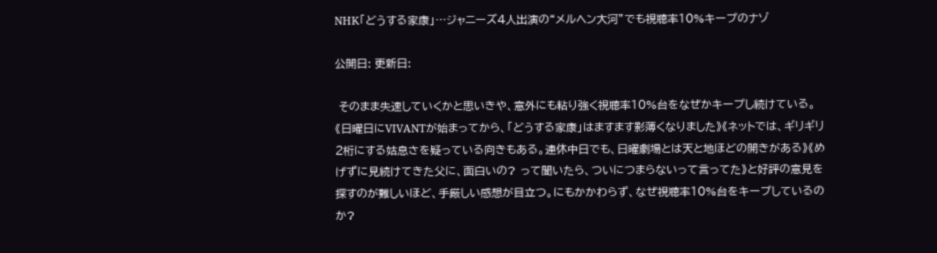NHK「どうする家康」…ジャニーズ4人出演の“メルヘン大河”でも視聴率10%キープのナゾ

公開日: 更新日:

 そのまま失速していくかと思いきや、意外にも粘り強く視聴率10%台をなぜかキープし続けている。《日曜日にVIVANTが始まってから、「どうする家康」はますます影薄くなりました》《ネットでは、ギリギリ2桁にする姑息さを疑っている向きもある。連休中日でも、日曜劇場とは天と地ほどの開きがある》《めげずに見続けてきた父に、面白いの? って聞いたら、ついにつまらないって言ってた》と好評の意見を探すのが難しいほど、手厳しい感想が目立つ。にもかかわらず、なぜ視聴率10%台をキープしているのか?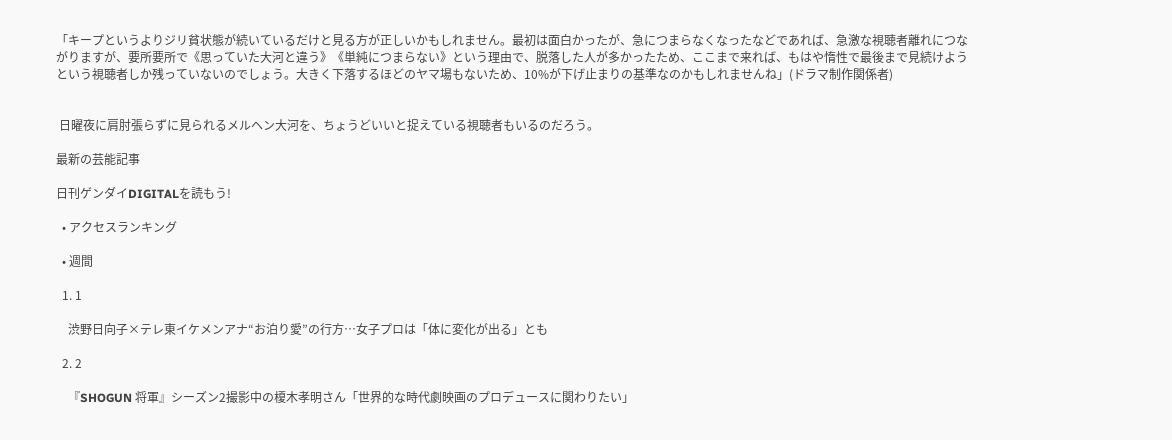「キープというよりジリ貧状態が続いているだけと見る方が正しいかもしれません。最初は面白かったが、急につまらなくなったなどであれば、急激な視聴者離れにつながりますが、要所要所で《思っていた大河と違う》《単純につまらない》という理由で、脱落した人が多かったため、ここまで来れば、もはや惰性で最後まで見続けようという視聴者しか残っていないのでしょう。大きく下落するほどのヤマ場もないため、10%が下げ止まりの基準なのかもしれませんね」(ドラマ制作関係者)


 日曜夜に肩肘張らずに見られるメルヘン大河を、ちょうどいいと捉えている視聴者もいるのだろう。

最新の芸能記事

日刊ゲンダイDIGITALを読もう!

  • アクセスランキング

  • 週間

  1. 1

    渋野日向子×テレ東イケメンアナ“お泊り愛”の行方…女子プロは「体に変化が出る」とも

  2. 2

    『SHOGUN 将軍』シーズン2撮影中の榎木孝明さん「世界的な時代劇映画のプロデュースに関わりたい」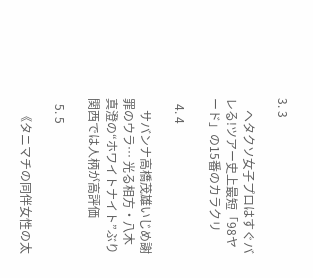3. 3

    ヘタクソ女子プロはすぐバレる!ツアー史上最短「98ヤード」の15番のカラクリ

  4. 4

    サバンナ高橋茂雄いじめ謝罪のウラ… 光る相方・八木真澄の“ホワイトナイト”ぶり 関西では人柄が高評価

  5. 5

    《タニマチの同伴女性の太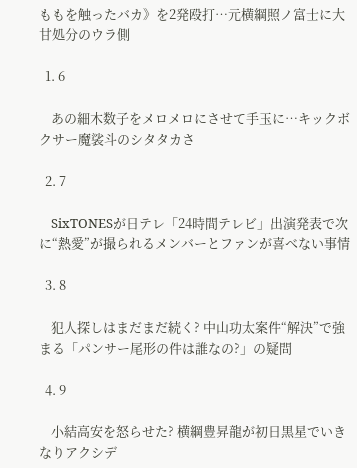ももを触ったバカ》を2発殴打…元横綱照ノ富士に大甘処分のウラ側

  1. 6

    あの細木数子をメロメロにさせて手玉に…キックボクサー魔裟斗のシタタカさ

  2. 7

    SixTONESが日テレ「24時間テレビ」出演発表で次に“熱愛”が撮られるメンバーとファンが喜べない事情

  3. 8

    犯人探しはまだまだ続く? 中山功太案件“解決”で強まる「パンサー尾形の件は誰なの?」の疑問

  4. 9

    小結高安を怒らせた? 横綱豊昇龍が初日黒星でいきなりアクシデ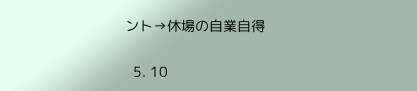ント→休場の自業自得

  5. 10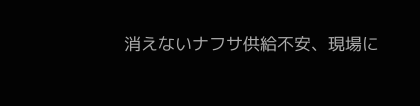消えないナフサ供給不安、現場に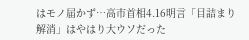はモノ届かず…高市首相4.16明言「目詰まり解消」はやはり大ウソだった